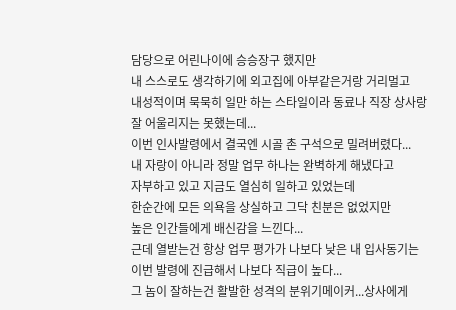담당으로 어린나이에 승승장구 했지만
내 스스로도 생각하기에 외고집에 아부같은거랑 거리멀고
내성적이며 묵묵히 일만 하는 스타일이라 동료나 직장 상사랑
잘 어울리지는 못했는데...
이번 인사발령에서 결국엔 시골 촌 구석으로 밀려버렸다...
내 자랑이 아니라 정말 업무 하나는 완벽하게 해냈다고
자부하고 있고 지금도 열심히 일하고 있었는데
한순간에 모든 의욕을 상실하고 그닥 친분은 없었지만
높은 인간들에게 배신감을 느낀다...
근데 열받는건 항상 업무 평가가 나보다 낮은 내 입사동기는
이번 발령에 진급해서 나보다 직급이 높다...
그 놈이 잘하는건 활발한 성격의 분위기메이커...상사에게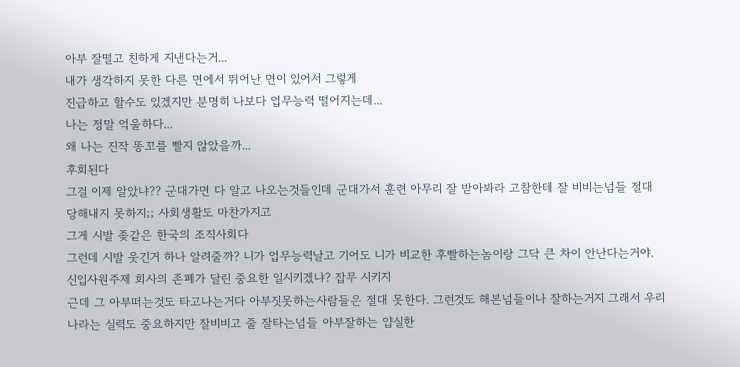아부 잘떨고 친하게 지낸다는거...
내가 생각하지 못한 다른 면에서 뛰어난 면이 있어서 그렇게
진급하고 할수도 있겠지만 분명히 나보다 업무능력 떨어지는데...
나는 정말 억울하다...
왜 나는 진작 똥꼬를 빨지 않았을까...
후회된다
그걸 이제 알았냐?? 군대가면 다 알고 나오는것들인데 군대가서 훈련 아무리 잘 받아봐라 고참한테 잘 비비는넘들 절대 당해내지 못하지;; 사회생활도 마찬가지고
그게 시발 좆같은 한국의 조직사회다
그런데 시발 웃긴거 하나 알려줄까? 니가 업무능력날고 기어도 니가 비교한 후빨하는놈이랑 그닥 큰 차이 안난다는거야. 신입사원주제 회사의 존폐가 달린 중요한 일시키겠냐? 잡무 시키지
근데 그 아부떠는것도 타고나는거다 아부짓못하는사람들은 절대 못한다. 그런것도 해본넘들이나 잘하는거지 그래서 우리나라는 실력도 중요하지만 잘비비고 줄 잘타는넘들 아부잘하는 얍실한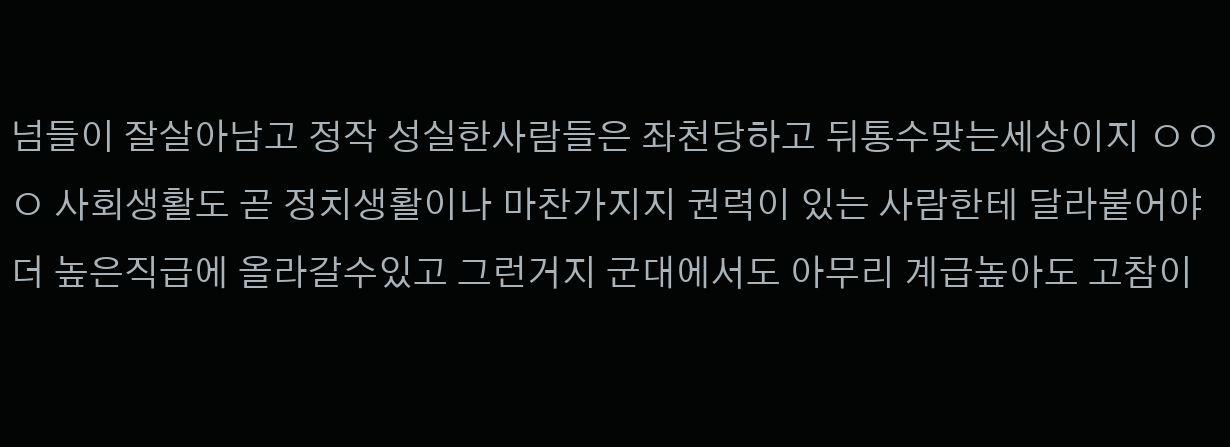넘들이 잘살아남고 정작 성실한사람들은 좌천당하고 뒤통수맞는세상이지 ㅇㅇㅇ 사회생활도 곧 정치생활이나 마찬가지지 권력이 있는 사람한테 달라붙어야 더 높은직급에 올라갈수있고 그런거지 군대에서도 아무리 계급높아도 고참이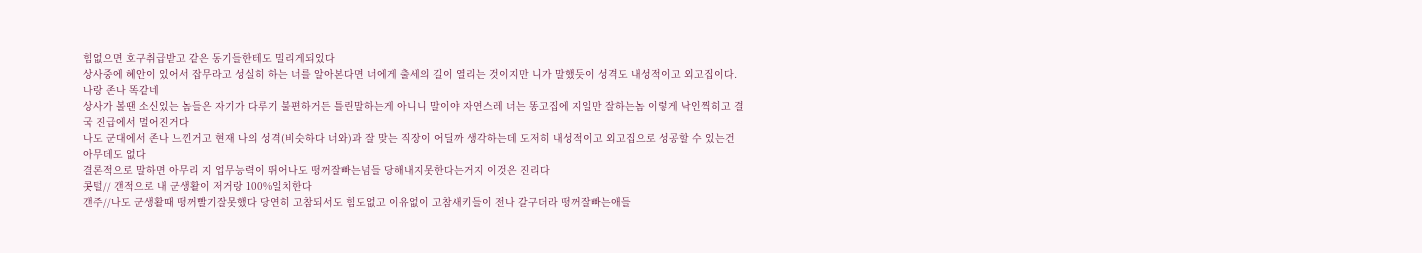힘없으면 호구취급받고 같은 동기들한테도 밀리게되있다
상사중에 혜안이 있어서 잡무라고 성실히 하는 너를 알아본다면 너에게 출세의 길이 열리는 것이지만 니가 말했듯이 성격도 내성적이고 외고집이다. 나랑 존나 똑같네
상사가 볼땐 소신있는 놈들은 자기가 다루기 불편하거든 틀린말하는게 아니니 말이야 자연스레 너는 똥고집에 지일만 잘하는놈 이렇게 낙인찍히고 결국 진급에서 멀어진거다
나도 군대에서 존나 느낀거고 현재 나의 성격(비슷하다 너와)과 잘 맞는 직장이 어딜까 생각하는데 도저히 내성적이고 외고집으로 성공할 수 있는건 아무데도 없다
결론적으로 말하면 아무리 지 업무능력이 뛰어나도 떵꺼잘빠는넘들 당해내지못한다는거지 이것은 진리다
콧털// 갠적으로 내 군생활이 저거랑 100%일치한다
갠주//나도 군생활때 떵꺼빨기잘못했다 당연히 고참되서도 힘도없고 이유없이 고참새키들이 전나 갈구더라 떵꺼잘빠는애들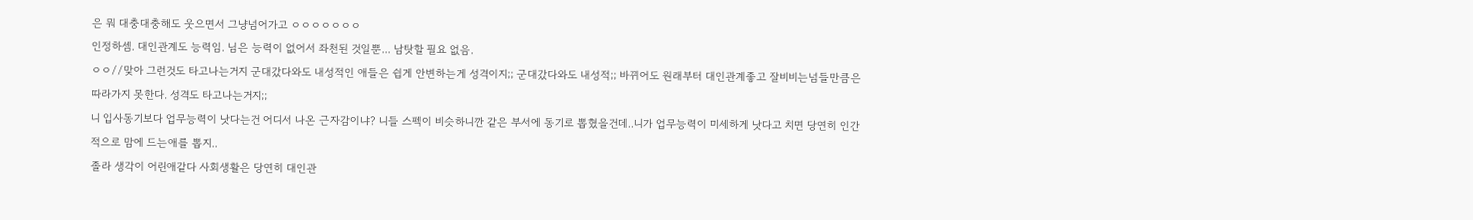은 뭐 대충대충해도 웃으면서 그냥넘어가고 ㅇㅇㅇㅇㅇㅇㅇ
인정하셈. 대인관계도 능력임. 님은 능력이 없어서 좌천된 것일뿐... 남탓할 필요 없음.
ㅇㅇ//맞아 그런것도 타고나는거지 군대갔다와도 내성적인 애들은 쉽게 안변하는게 성격이지;; 군대갔다와도 내성적;; 바뀌어도 원래부터 대인관계좋고 잘비비는넘들만큼은 따라가지 못한다. 성격도 타고나는거지;;
니 입사동기보다 업무능력이 낫다는건 어디서 나온 근자감이냐? 니들 스펙이 비슷하니깐 같은 부서에 동기로 뽑혔을건데..니가 업무능력이 미세하게 낫다고 치면 당연히 인간적으로 맘에 드는애를 뽑지..
졸라 생각이 어린애같다 사회생활은 당연히 대인관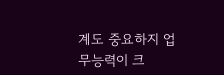계도 중요하지 업무능력이 크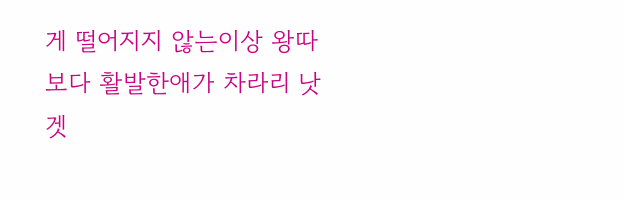게 떨어지지 않는이상 왕따보다 활발한애가 차라리 낫겟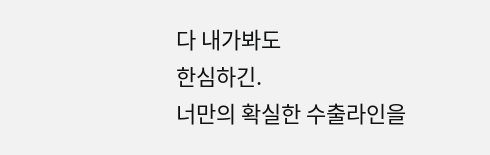다 내가봐도
한심하긴.
너만의 확실한 수출라인을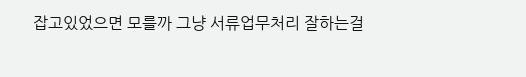잡고있었으면 모를까 그냥 서류업무처리 잘하는걸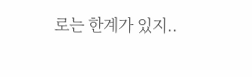로는 한계가 있지..